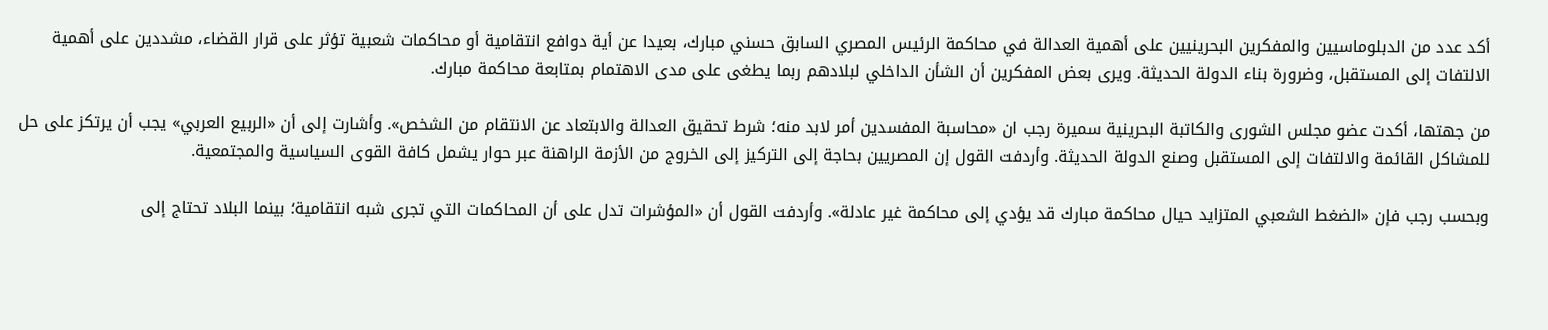أكد عدد من الدبلوماسيين والمفكرين البحرينيين على أهمية العدالة في محاكمة الرئيس المصري السابق حسني مبارك، بعيدا عن أية دوافع انتقامية أو محاكمات شعبية تؤثر على قرار القضاء، مشددين على أهمية الالتفات إلى المستقبل، وضرورة بناء الدولة الحديثة. ويرى بعض المفكرين أن الشأن الداخلي لبلادهم ربما يطغى على مدى الاهتمام بمتابعة محاكمة مبارك.

من جهتها، أكدت عضو مجلس الشورى والكاتبة البحرينية سميرة رجب ان «محاسبة المفسدين أمر لابد منه؛ شرط تحقيق العدالة والابتعاد عن الانتقام من الشخص». وأشارت إلى أن «الربيع العربي» يجب أن يرتكز على حل للمشاكل القائمة والالتفات إلى المستقبل وصنع الدولة الحديثة. وأردفت القول إن المصريين بحاجة إلى التركيز إلى الخروج من الأزمة الراهنة عبر حوار يشمل كافة القوى السياسية والمجتمعية.

وبحسب رجب فإن «الضغط الشعبي المتزايد حيال محاكمة مبارك قد يؤدي إلى محاكمة غير عادلة». وأردفت القول أن «المؤشرات تدل على أن المحاكمات التي تجرى شبه انتقامية؛ بينما البلاد تحتاج إلى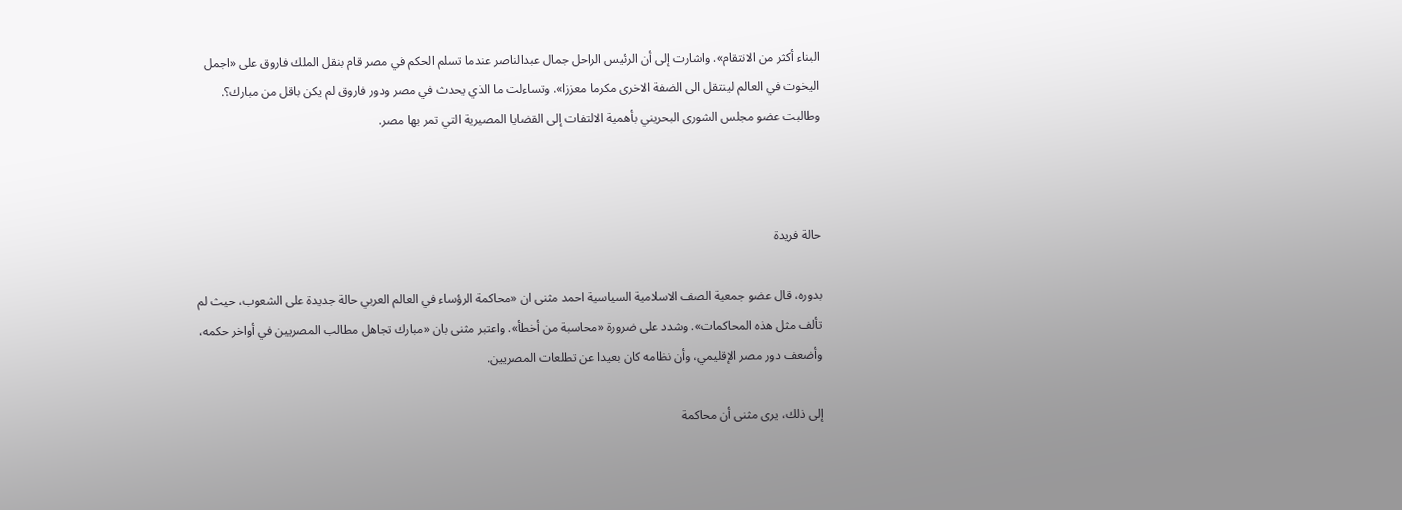البناء أكثر من الانتقام». واشارت إلى أن الرئيس الراحل جمال عبدالناصر عندما تسلم الحكم في مصر قام بنقل الملك فاروق على «اجمل اليخوت في العالم لينتقل الى الضفة الاخرى مكرما معززا». وتساءلت ما الذي يحدث في مصر ودور فاروق لم يكن باقل من مبارك؟. وطالبت عضو مجلس الشورى البحريني بأهمية الالتفات إلى القضايا المصيرية التي تمر بها مصر.



حالة فريدة

بدوره، قال عضو جمعية الصف الاسلامية السياسية احمد مثنى ان «محاكمة الرؤساء في العالم العربي حالة جديدة على الشعوب، حيث لم تألف مثل هذه المحاكمات». وشدد على ضرورة «محاسبة من أخطأ». واعتبر مثنى بان «مبارك تجاهل مطالب المصريين في أواخر حكمه، وأضعف دور مصر الإقليمي، وأن نظامه كان بعيدا عن تطلعات المصريين.

إلى ذلك، يرى مثنى أن محاكمة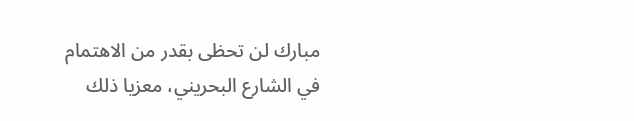مبارك لن تحظى بقدر من الاهتمام في الشارع البحريني، معزيا ذلك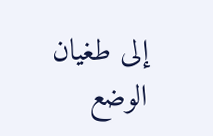إلى طغيان الوضع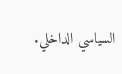السياسي الداخلي.